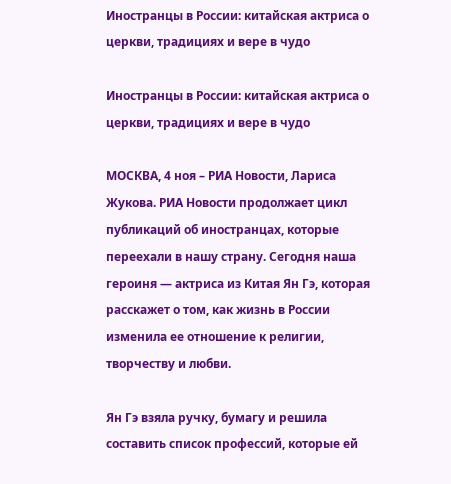Иностранцы в России: китайская актриса о церкви, традициях и вере в чудо

Иностранцы в России: китайская актриса о церкви, традициях и вере в чудо

МОСКВА, 4 ноя – РИА Новости, Лариса Жукова. РИА Новости продолжает цикл публикаций об иностранцах, которые переехали в нашу страну. Сегодня наша героиня — актриса из Китая Ян Гэ, которая расскажет о том, как жизнь в России изменила ее отношение к религии, творчеству и любви.

Ян Гэ взяла ручку, бумагу и решила составить список профессий, которые ей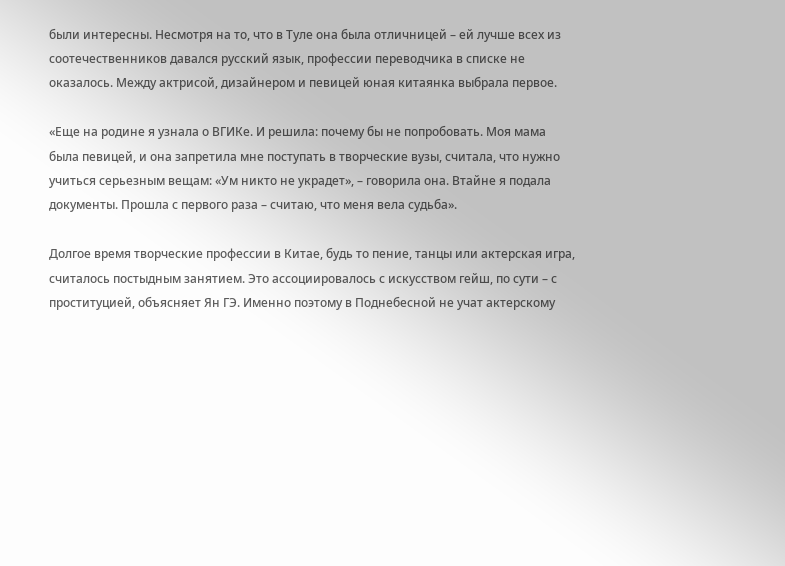были интересны. Несмотря на то, что в Туле она была отличницей – ей лучше всех из соотечественников давался русский язык, профессии переводчика в списке не оказалось. Между актрисой, дизайнером и певицей юная китаянка выбрала первое.

«Еще на родине я узнала о ВГИКе. И решила: почему бы не попробовать. Моя мама была певицей, и она запретила мне поступать в творческие вузы, считала, что нужно учиться серьезным вещам: «Ум никто не украдет», – говорила она. Втайне я подала документы. Прошла с первого раза – считаю, что меня вела судьба».

Долгое время творческие профессии в Китае, будь то пение, танцы или актерская игра, считалось постыдным занятием. Это ассоциировалось с искусством гейш, по сути – с проституцией, объясняет Ян ГЭ. Именно поэтому в Поднебесной не учат актерскому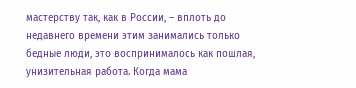мастерству так, как в России, – вплоть до недавнего времени этим занимались только бедные люди, это воспринималось как пошлая, унизительная работа. Когда мама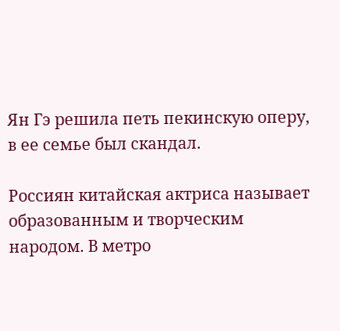Ян Гэ решила петь пекинскую оперу, в ее семье был скандал.

Россиян китайская актриса называет образованным и творческим народом. В метро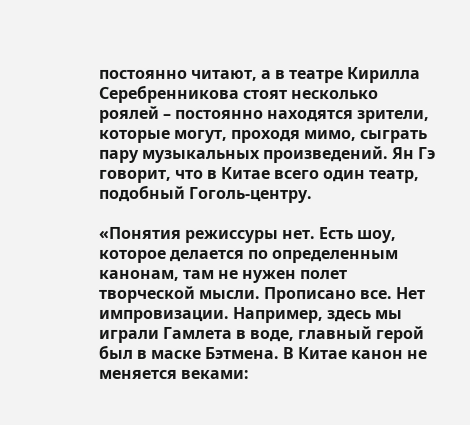постоянно читают, а в театре Кирилла Серебренникова стоят несколько роялей – постоянно находятся зрители, которые могут, проходя мимо, сыграть пару музыкальных произведений. Ян Гэ говорит, что в Китае всего один театр, подобный Гоголь-центру.

«Понятия режиссуры нет. Есть шоу, которое делается по определенным канонам, там не нужен полет творческой мысли. Прописано все. Нет импровизации. Например, здесь мы играли Гамлета в воде, главный герой был в маске Бэтмена. В Китае канон не меняется веками: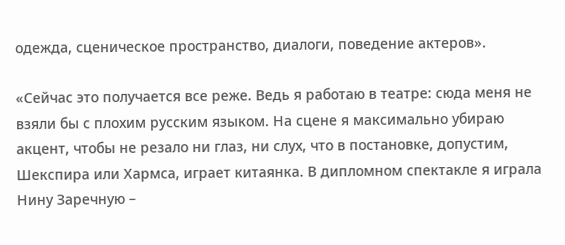одежда, сценическое пространство, диалоги, поведение актеров».

«Сейчас это получается все реже. Ведь я работаю в театре: сюда меня не взяли бы с плохим русским языком. На сцене я максимально убираю акцент, чтобы не резало ни глаз, ни слух, что в постановке, допустим, Шекспира или Хармса, играет китаянка. В дипломном спектакле я играла Нину Заречную –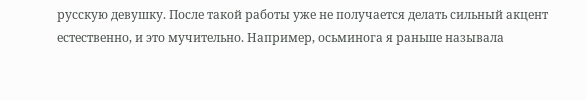русскую девушку. После такой работы уже не получается делать сильный акцент естественно, и это мучительно. Например, осьминога я раньше называла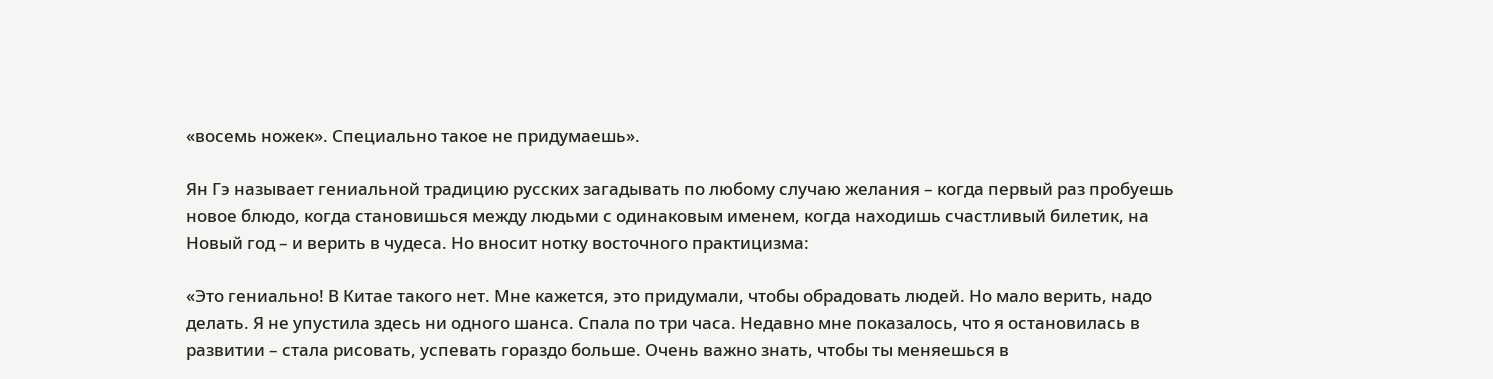«восемь ножек». Специально такое не придумаешь».

Ян Гэ называет гениальной традицию русских загадывать по любому случаю желания – когда первый раз пробуешь новое блюдо, когда становишься между людьми с одинаковым именем, когда находишь счастливый билетик, на Новый год – и верить в чудеса. Но вносит нотку восточного практицизма:

«Это гениально! В Китае такого нет. Мне кажется, это придумали, чтобы обрадовать людей. Но мало верить, надо делать. Я не упустила здесь ни одного шанса. Спала по три часа. Недавно мне показалось, что я остановилась в развитии – стала рисовать, успевать гораздо больше. Очень важно знать, чтобы ты меняешься в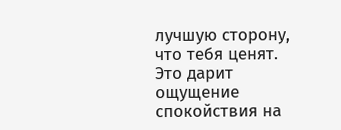лучшую сторону, что тебя ценят. Это дарит ощущение спокойствия на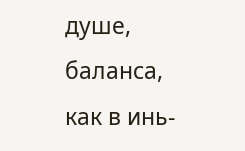душе, баланса, как в инь-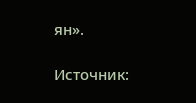ян».

Источник: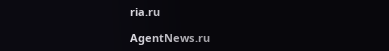ria.ru

AgentNews.ru